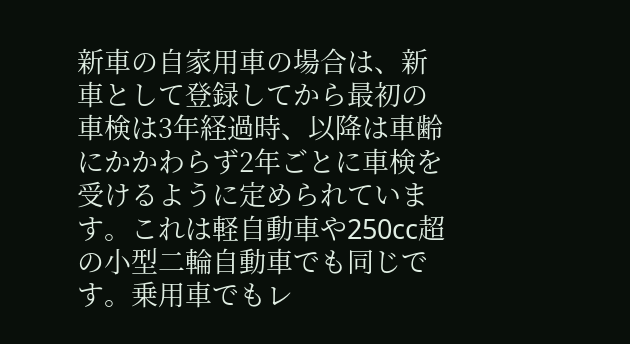新車の自家用車の場合は、新車として登録してから最初の車検は3年経過時、以降は車齢にかかわらず2年ごとに車検を受けるように定められています。これは軽自動車や250cc超の小型二輪自動車でも同じです。乗用車でもレ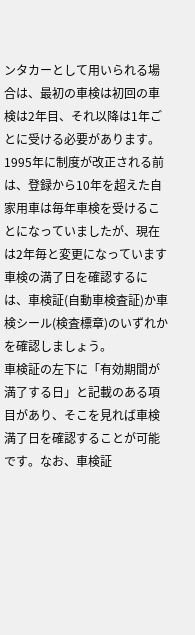ンタカーとして用いられる場合は、最初の車検は初回の車検は2年目、それ以降は1年ごとに受ける必要があります。
1995年に制度が改正される前は、登録から10年を超えた自家用車は毎年車検を受けることになっていましたが、現在は2年毎と変更になっています
車検の満了日を確認するには、車検証(自動車検査証)か車検シール(検査標章)のいずれかを確認しましょう。
車検証の左下に「有効期間が満了する日」と記載のある項目があり、そこを見れば車検満了日を確認することが可能です。なお、車検証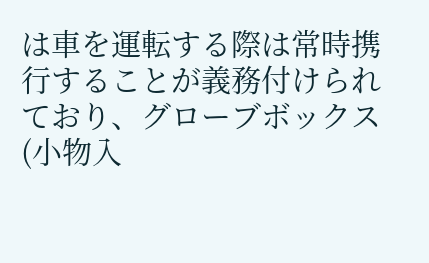は車を運転する際は常時携行することが義務付けられており、グローブボックス(小物入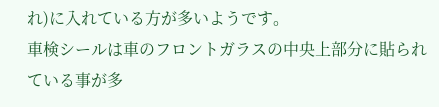れ)に入れている方が多いようです。
車検シールは車のフロントガラスの中央上部分に貼られている事が多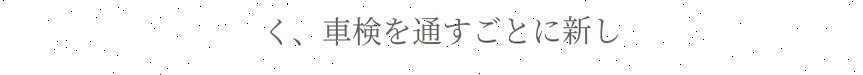く、車検を通すごとに新し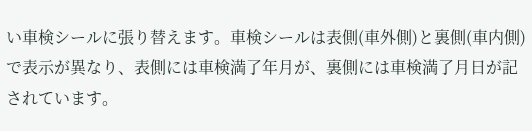い車検シールに張り替えます。車検シールは表側(車外側)と裏側(車内側)で表示が異なり、表側には車検満了年月が、裏側には車検満了月日が記されています。